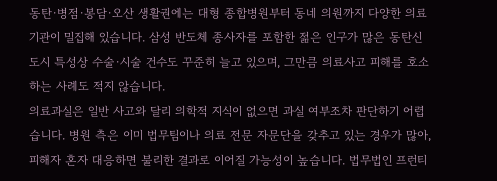동탄·병점·봉담·오산 생활권에는 대형 종합병원부터 동네 의원까지 다양한 의료기관이 밀집해 있습니다. 삼성 반도체 종사자를 포함한 젊은 인구가 많은 동탄신도시 특성상 수술·시술 건수도 꾸준히 늘고 있으며, 그만큼 의료사고 피해를 호소하는 사례도 적지 않습니다.
의료과실은 일반 사고와 달리 의학적 지식이 없으면 과실 여부조차 판단하기 어렵습니다. 병원 측은 이미 법무팀이나 의료 전문 자문단을 갖추고 있는 경우가 많아, 피해자 혼자 대응하면 불리한 결과로 이어질 가능성이 높습니다. 법무법인 프런티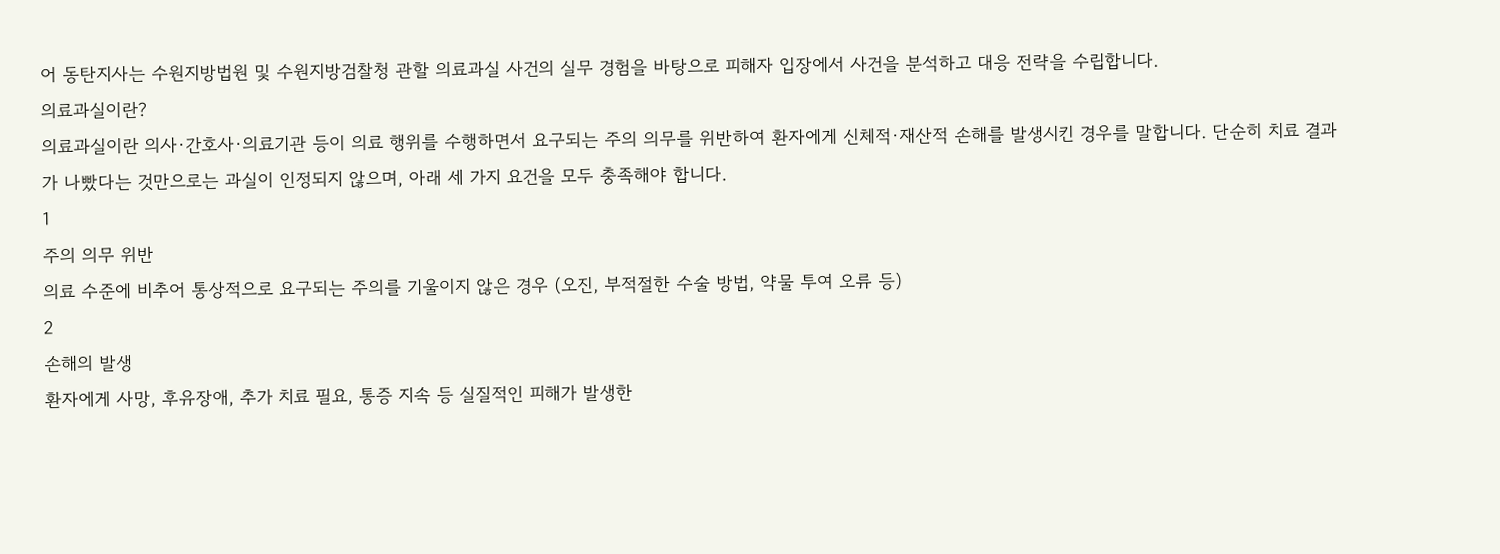어 동탄지사는 수원지방법원 및 수원지방검찰청 관할 의료과실 사건의 실무 경험을 바탕으로 피해자 입장에서 사건을 분석하고 대응 전략을 수립합니다.
의료과실이란?
의료과실이란 의사·간호사·의료기관 등이 의료 행위를 수행하면서 요구되는 주의 의무를 위반하여 환자에게 신체적·재산적 손해를 발생시킨 경우를 말합니다. 단순히 치료 결과가 나빴다는 것만으로는 과실이 인정되지 않으며, 아래 세 가지 요건을 모두 충족해야 합니다.
1
주의 의무 위반
의료 수준에 비추어 통상적으로 요구되는 주의를 기울이지 않은 경우 (오진, 부적절한 수술 방법, 약물 투여 오류 등)
2
손해의 발생
환자에게 사망, 후유장애, 추가 치료 필요, 통증 지속 등 실질적인 피해가 발생한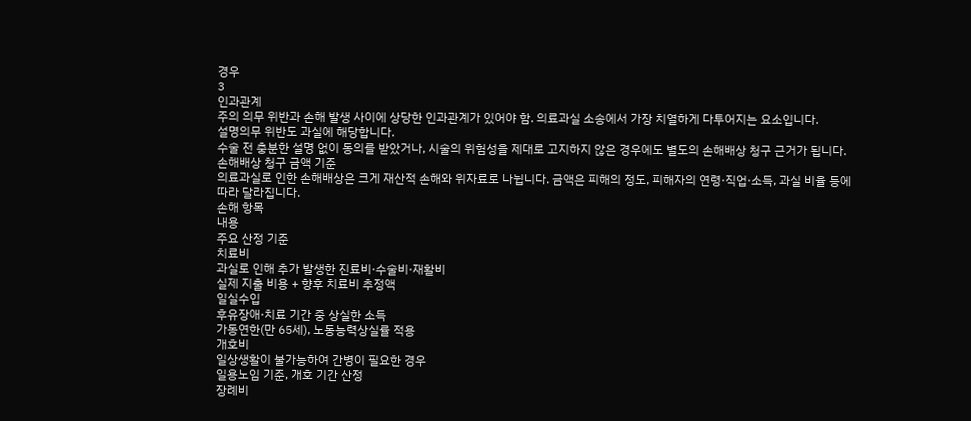경우
3
인과관계
주의 의무 위반과 손해 발생 사이에 상당한 인과관계가 있어야 함. 의료과실 소송에서 가장 치열하게 다투어지는 요소입니다.
설명의무 위반도 과실에 해당합니다.
수술 전 충분한 설명 없이 동의를 받았거나, 시술의 위험성을 제대로 고지하지 않은 경우에도 별도의 손해배상 청구 근거가 됩니다.
손해배상 청구 금액 기준
의료과실로 인한 손해배상은 크게 재산적 손해와 위자료로 나뉩니다. 금액은 피해의 정도, 피해자의 연령·직업·소득, 과실 비율 등에 따라 달라집니다.
손해 항목
내용
주요 산정 기준
치료비
과실로 인해 추가 발생한 진료비·수술비·재활비
실제 지출 비용 + 향후 치료비 추정액
일실수입
후유장애·치료 기간 중 상실한 소득
가동연한(만 65세), 노동능력상실률 적용
개호비
일상생활이 불가능하여 간병이 필요한 경우
일용노임 기준, 개호 기간 산정
장례비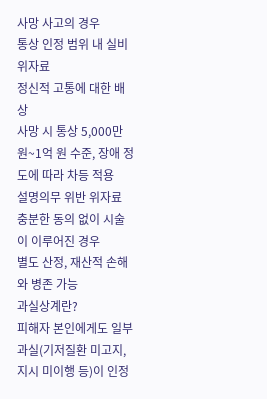사망 사고의 경우
통상 인정 범위 내 실비
위자료
정신적 고통에 대한 배상
사망 시 통상 5,000만 원~1억 원 수준, 장애 정도에 따라 차등 적용
설명의무 위반 위자료
충분한 동의 없이 시술이 이루어진 경우
별도 산정, 재산적 손해와 병존 가능
과실상계란?
피해자 본인에게도 일부 과실(기저질환 미고지, 지시 미이행 등)이 인정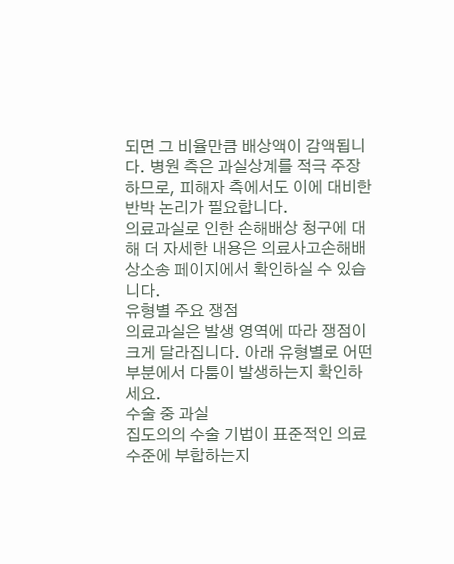되면 그 비율만큼 배상액이 감액됩니다. 병원 측은 과실상계를 적극 주장하므로, 피해자 측에서도 이에 대비한 반박 논리가 필요합니다.
의료과실로 인한 손해배상 청구에 대해 더 자세한 내용은 의료사고손해배상소송 페이지에서 확인하실 수 있습니다.
유형별 주요 쟁점
의료과실은 발생 영역에 따라 쟁점이 크게 달라집니다. 아래 유형별로 어떤 부분에서 다툼이 발생하는지 확인하세요.
수술 중 과실
집도의의 수술 기법이 표준적인 의료 수준에 부합하는지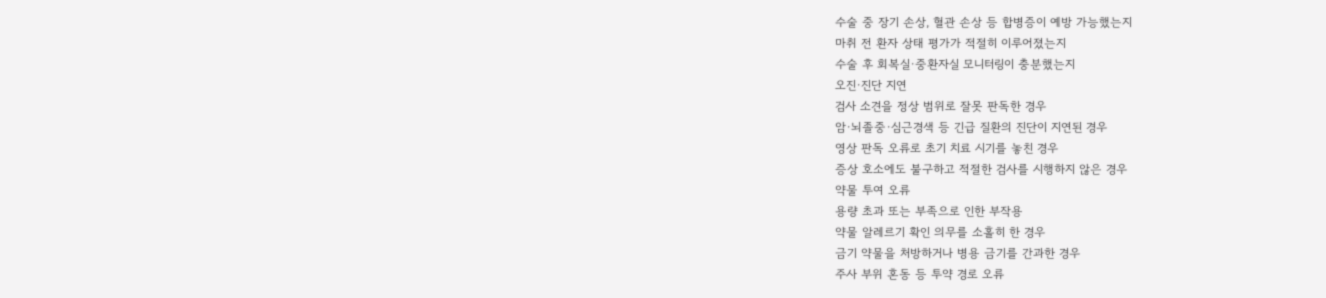수술 중 장기 손상, 혈관 손상 등 합병증이 예방 가능했는지
마취 전 환자 상태 평가가 적절히 이루어졌는지
수술 후 회복실·중환자실 모니터링이 충분했는지
오진·진단 지연
검사 소견을 정상 범위로 잘못 판독한 경우
암·뇌졸중·심근경색 등 긴급 질환의 진단이 지연된 경우
영상 판독 오류로 초기 치료 시기를 놓친 경우
증상 호소에도 불구하고 적절한 검사를 시행하지 않은 경우
약물 투여 오류
용량 초과 또는 부족으로 인한 부작용
약물 알레르기 확인 의무를 소홀히 한 경우
금기 약물을 처방하거나 병용 금기를 간과한 경우
주사 부위 혼동 등 투약 경로 오류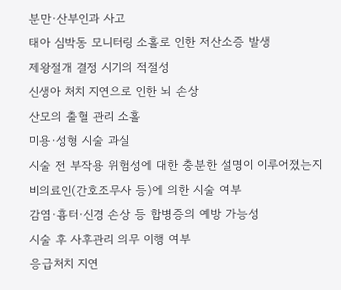분만·산부인과 사고
태아 심박동 모니터링 소홀로 인한 저산소증 발생
제왕절개 결정 시기의 적절성
신생아 처치 지연으로 인한 뇌 손상
산모의 출혈 관리 소홀
미용·성형 시술 과실
시술 전 부작용 위험성에 대한 충분한 설명이 이루어졌는지
비의료인(간호조무사 등)에 의한 시술 여부
감염·흉터·신경 손상 등 합병증의 예방 가능성
시술 후 사후관리 의무 이행 여부
응급처치 지연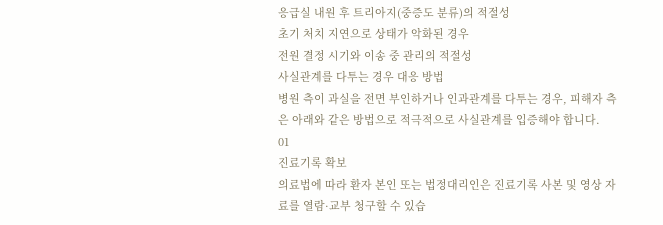응급실 내원 후 트리아지(중증도 분류)의 적절성
초기 처치 지연으로 상태가 악화된 경우
전원 결정 시기와 이송 중 관리의 적절성
사실관계를 다투는 경우 대응 방법
병원 측이 과실을 전면 부인하거나 인과관계를 다투는 경우, 피해자 측은 아래와 같은 방법으로 적극적으로 사실관계를 입증해야 합니다.
01
진료기록 확보
의료법에 따라 환자 본인 또는 법정대리인은 진료기록 사본 및 영상 자료를 열람·교부 청구할 수 있습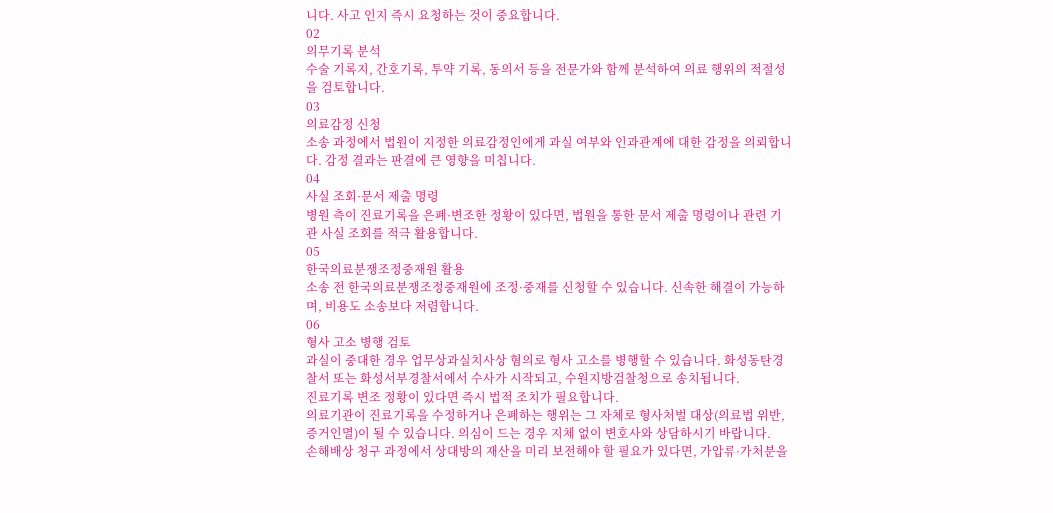니다. 사고 인지 즉시 요청하는 것이 중요합니다.
02
의무기록 분석
수술 기록지, 간호기록, 투약 기록, 동의서 등을 전문가와 함께 분석하여 의료 행위의 적절성을 검토합니다.
03
의료감정 신청
소송 과정에서 법원이 지정한 의료감정인에게 과실 여부와 인과관계에 대한 감정을 의뢰합니다. 감정 결과는 판결에 큰 영향을 미칩니다.
04
사실 조회·문서 제출 명령
병원 측이 진료기록을 은폐·변조한 정황이 있다면, 법원을 통한 문서 제출 명령이나 관련 기관 사실 조회를 적극 활용합니다.
05
한국의료분쟁조정중재원 활용
소송 전 한국의료분쟁조정중재원에 조정·중재를 신청할 수 있습니다. 신속한 해결이 가능하며, 비용도 소송보다 저렴합니다.
06
형사 고소 병행 검토
과실이 중대한 경우 업무상과실치사상 혐의로 형사 고소를 병행할 수 있습니다. 화성동탄경찰서 또는 화성서부경찰서에서 수사가 시작되고, 수원지방검찰청으로 송치됩니다.
진료기록 변조 정황이 있다면 즉시 법적 조치가 필요합니다.
의료기관이 진료기록을 수정하거나 은폐하는 행위는 그 자체로 형사처벌 대상(의료법 위반, 증거인멸)이 될 수 있습니다. 의심이 드는 경우 지체 없이 변호사와 상담하시기 바랍니다.
손해배상 청구 과정에서 상대방의 재산을 미리 보전해야 할 필요가 있다면, 가압류·가처분을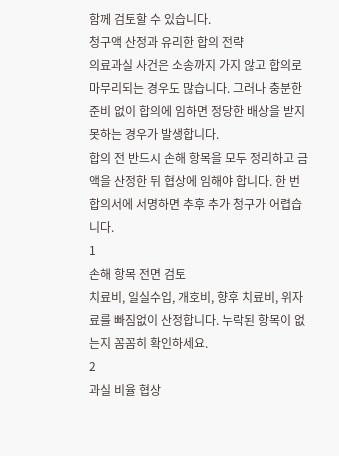함께 검토할 수 있습니다.
청구액 산정과 유리한 합의 전략
의료과실 사건은 소송까지 가지 않고 합의로 마무리되는 경우도 많습니다. 그러나 충분한 준비 없이 합의에 임하면 정당한 배상을 받지 못하는 경우가 발생합니다.
합의 전 반드시 손해 항목을 모두 정리하고 금액을 산정한 뒤 협상에 임해야 합니다. 한 번 합의서에 서명하면 추후 추가 청구가 어렵습니다.
1
손해 항목 전면 검토
치료비, 일실수입, 개호비, 향후 치료비, 위자료를 빠짐없이 산정합니다. 누락된 항목이 없는지 꼼꼼히 확인하세요.
2
과실 비율 협상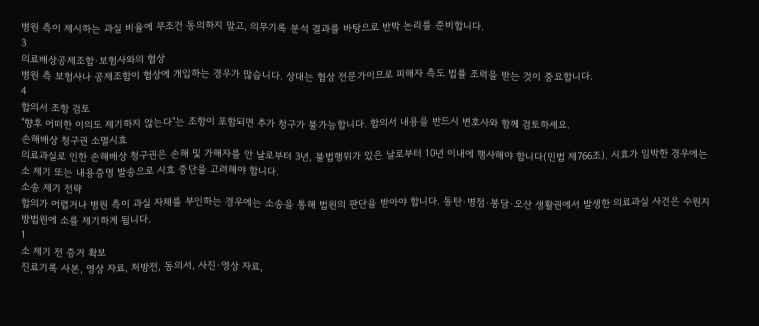병원 측이 제시하는 과실 비율에 무조건 동의하지 말고, 의무기록 분석 결과를 바탕으로 반박 논리를 준비합니다.
3
의료배상공제조합·보험사와의 협상
병원 측 보험사나 공제조합이 협상에 개입하는 경우가 많습니다. 상대는 협상 전문가이므로 피해자 측도 법률 조력을 받는 것이 중요합니다.
4
합의서 조항 검토
"향후 어떠한 이의도 제기하지 않는다"는 조항이 포함되면 추가 청구가 불가능합니다. 합의서 내용을 반드시 변호사와 함께 검토하세요.
손해배상 청구권 소멸시효
의료과실로 인한 손해배상 청구권은 손해 및 가해자를 안 날로부터 3년, 불법행위가 있은 날로부터 10년 이내에 행사해야 합니다(민법 제766조). 시효가 임박한 경우에는 소 제기 또는 내용증명 발송으로 시효 중단을 고려해야 합니다.
소송 제기 전략
합의가 어렵거나 병원 측이 과실 자체를 부인하는 경우에는 소송을 통해 법원의 판단을 받아야 합니다. 동탄·병점·봉담·오산 생활권에서 발생한 의료과실 사건은 수원지방법원에 소를 제기하게 됩니다.
1
소 제기 전 증거 확보
진료기록 사본, 영상 자료, 처방전, 동의서, 사진·영상 자료,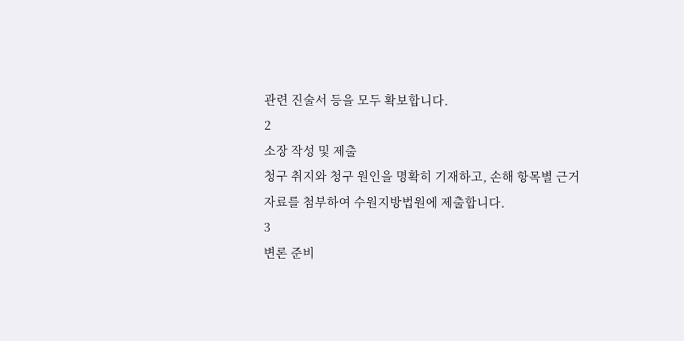관련 진술서 등을 모두 확보합니다.
2
소장 작성 및 제출
청구 취지와 청구 원인을 명확히 기재하고, 손해 항목별 근거 자료를 첨부하여 수원지방법원에 제출합니다.
3
변론 준비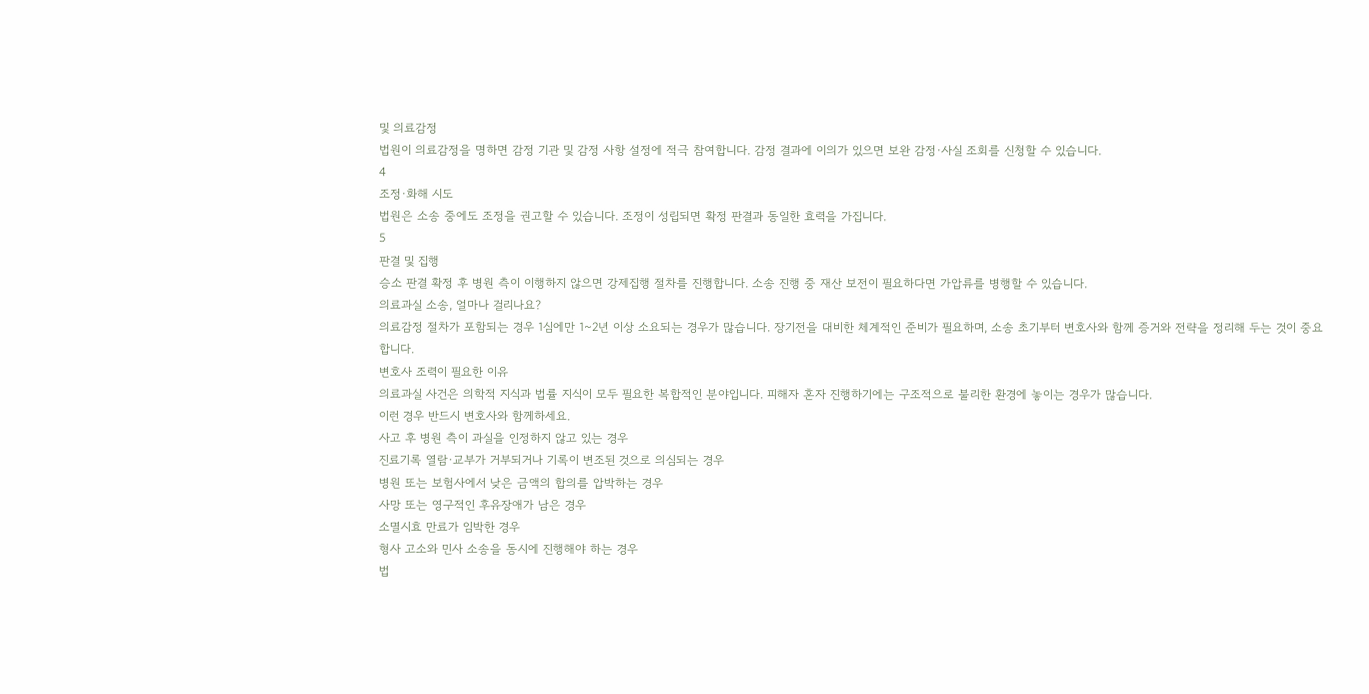및 의료감정
법원이 의료감정을 명하면 감정 기관 및 감정 사항 설정에 적극 참여합니다. 감정 결과에 이의가 있으면 보완 감정·사실 조회를 신청할 수 있습니다.
4
조정·화해 시도
법원은 소송 중에도 조정을 권고할 수 있습니다. 조정이 성립되면 확정 판결과 동일한 효력을 가집니다.
5
판결 및 집행
승소 판결 확정 후 병원 측이 이행하지 않으면 강제집행 절차를 진행합니다. 소송 진행 중 재산 보전이 필요하다면 가압류를 병행할 수 있습니다.
의료과실 소송, 얼마나 걸리나요?
의료감정 절차가 포함되는 경우 1심에만 1~2년 이상 소요되는 경우가 많습니다. 장기전을 대비한 체계적인 준비가 필요하며, 소송 초기부터 변호사와 함께 증거와 전략을 정리해 두는 것이 중요합니다.
변호사 조력이 필요한 이유
의료과실 사건은 의학적 지식과 법률 지식이 모두 필요한 복합적인 분야입니다. 피해자 혼자 진행하기에는 구조적으로 불리한 환경에 놓이는 경우가 많습니다.
이런 경우 반드시 변호사와 함께하세요.
사고 후 병원 측이 과실을 인정하지 않고 있는 경우
진료기록 열람·교부가 거부되거나 기록이 변조된 것으로 의심되는 경우
병원 또는 보험사에서 낮은 금액의 합의를 압박하는 경우
사망 또는 영구적인 후유장애가 남은 경우
소멸시효 만료가 임박한 경우
형사 고소와 민사 소송을 동시에 진행해야 하는 경우
법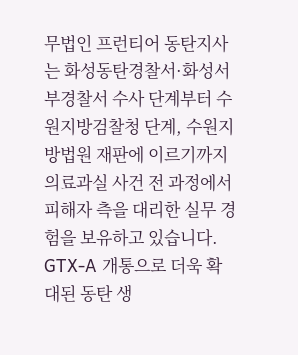무법인 프런티어 동탄지사는 화성동탄경찰서·화성서부경찰서 수사 단계부터 수원지방검찰청 단계, 수원지방법원 재판에 이르기까지 의료과실 사건 전 과정에서 피해자 측을 대리한 실무 경험을 보유하고 있습니다. GTX-A 개통으로 더욱 확대된 동탄 생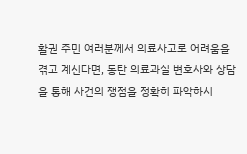활권 주민 여러분께서 의료사고로 어려움을 겪고 계신다면, 동탄 의료과실 변호사와 상담을 통해 사건의 쟁점을 정확히 파악하시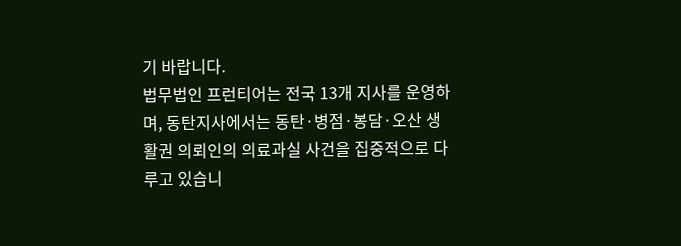기 바랍니다.
법무법인 프런티어는 전국 13개 지사를 운영하며, 동탄지사에서는 동탄·병점·봉담·오산 생활권 의뢰인의 의료과실 사건을 집중적으로 다루고 있습니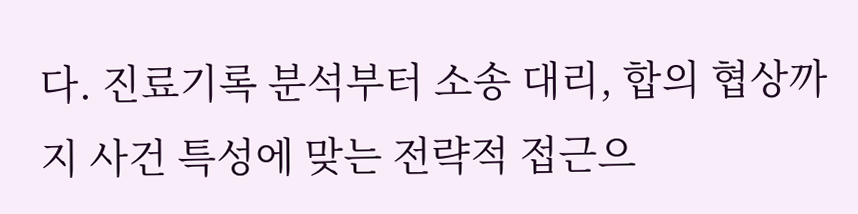다. 진료기록 분석부터 소송 대리, 합의 협상까지 사건 특성에 맞는 전략적 접근으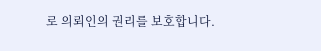로 의뢰인의 권리를 보호합니다.